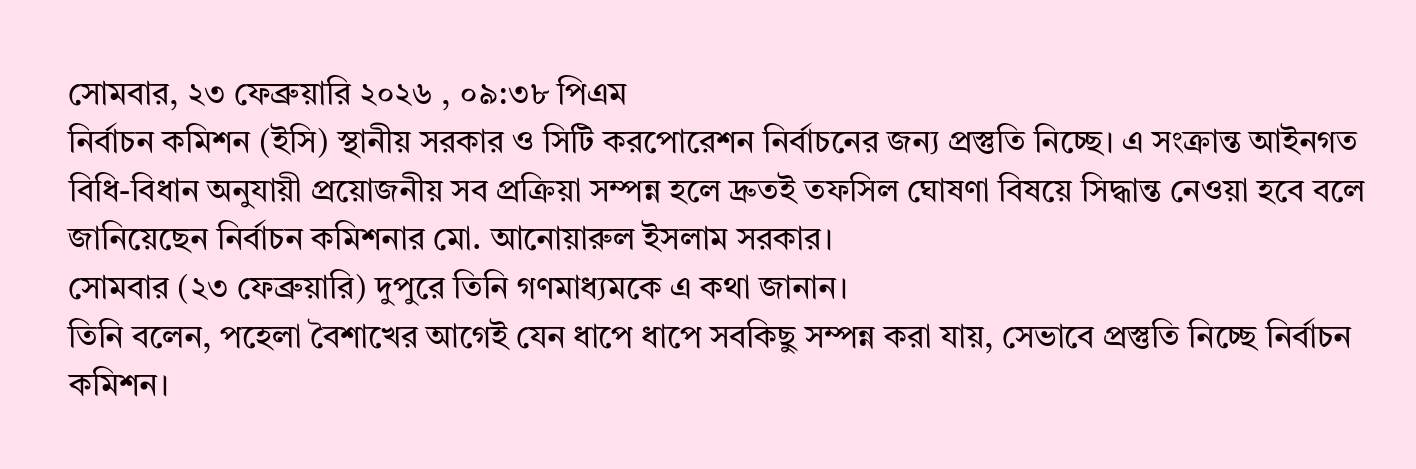সোমবার, ২৩ ফেব্রুয়ারি ২০২৬ , ০৯:৩৮ পিএম
নির্বাচন কমিশন (ইসি) স্থানীয় সরকার ও সিটি করপোরেশন নির্বাচনের জন্য প্রস্তুতি নিচ্ছে। এ সংক্রান্ত আইনগত বিধি-বিধান অনুযায়ী প্রয়োজনীয় সব প্রক্রিয়া সম্পন্ন হলে দ্রুতই তফসিল ঘোষণা বিষয়ে সিদ্ধান্ত নেওয়া হবে বলে জানিয়েছেন নির্বাচন কমিশনার মো. আনোয়ারুল ইসলাম সরকার।
সোমবার (২৩ ফেব্রুয়ারি) দুপুরে তিনি গণমাধ্যমকে এ কথা জানান।
তিনি বলেন, পহেলা বৈশাখের আগেই যেন ধাপে ধাপে সবকিছু সম্পন্ন করা যায়, সেভাবে প্রস্তুতি নিচ্ছে নির্বাচন কমিশন।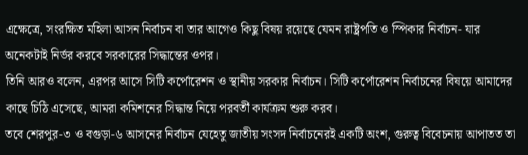এক্ষেত্রে, সংরক্ষিত মহিলা আসন নির্বাচন বা তার আগেও কিছু বিষয় রয়েছে যেমন রাষ্ট্রপতি ও স্পিকার নির্বাচন- যার অনেকটাই নির্ভর করবে সরকারের সিদ্ধান্তের ওপর।
তিনি আরও বলেন, এরপর আসে সিটি কর্পোরেশন ও স্থানীয় সরকার নির্বাচন। সিটি কর্পোরেশন নির্বাচনের বিষয়ে আমাদের কাছে চিঠি এসেছে, আমরা কমিশনের সিদ্ধান্ত নিয়ে পরবর্তী কার্যক্রম শুরু করব।
তবে শেরপুর-৩ ও বগুড়া-৬ আসনের নির্বাচন যেহেতু জাতীয় সংসদ নির্বাচনেরই একটি অংশ, গুরুত্ব বিবেচনায় আপাতত তা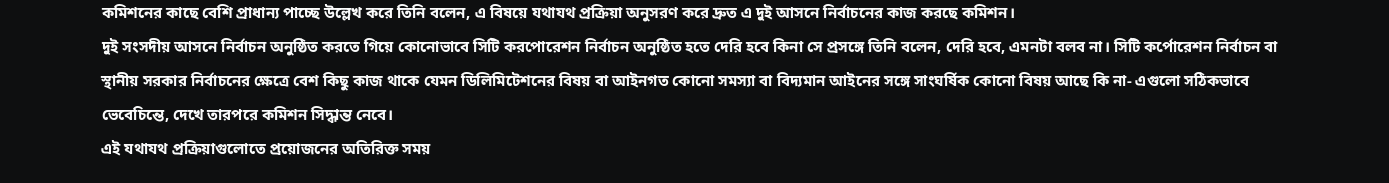কমিশনের কাছে বেশি প্রাধান্য পাচ্ছে উল্লেখ করে তিনি বলেন, এ বিষয়ে যথাযথ প্রক্রিয়া অনুসরণ করে দ্রুত এ দুই আসনে নির্বাচনের কাজ করছে কমিশন।
দুই সংসদীয় আসনে নির্বাচন অনুষ্ঠিত করতে গিয়ে কোনোভাবে সিটি করপোরেশন নির্বাচন অনুষ্ঠিত হতে দেরি হবে কিনা সে প্রসঙ্গে তিনি বলেন, দেরি হবে, এমনটা বলব না। সিটি কর্পোরেশন নির্বাচন বা স্থানীয় সরকার নির্বাচনের ক্ষেত্রে বেশ কিছু কাজ থাকে যেমন ডিলিমিটেশনের বিষয় বা আইনগত কোনো সমস্যা বা বিদ্যমান আইনের সঙ্গে সাংঘর্ষিক কোনো বিষয় আছে কি না- এগুলো সঠিকভাবে ভেবেচিন্তে, দেখে তারপরে কমিশন সিদ্ধান্ত নেবে।
এই যথাযথ প্রক্রিয়াগুলোতে প্রয়োজনের অতিরিক্ত সময়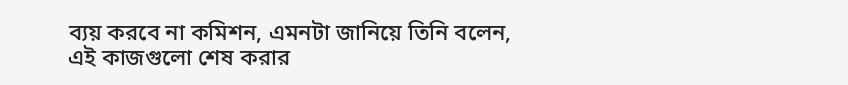ব্যয় করবে না কমিশন, এমনটা জানিয়ে তিনি বলেন, এই কাজগুলো শেষ করার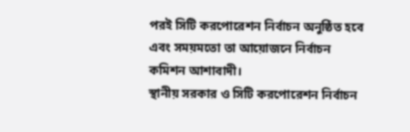পরই সিটি করপোরেশন নির্বাচন অনুষ্ঠিত হবে এবং সময়মতো তা আয়োজনে নির্বাচন কমিশন আশাবাদী।
স্থানীয় সরকার ও সিটি করপোরেশন নির্বাচন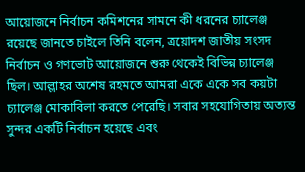আয়োজনে নির্বাচন কমিশনের সামনে কী ধরনের চ্যালেঞ্জ রয়েছে জানতে চাইলে তিনি বলেন, ত্রয়োদশ জাতীয় সংসদ নির্বাচন ও গণভোট আয়োজনে শুরু থেকেই বিভিন্ন চ্যালেঞ্জ ছিল। আল্লাহর অশেষ রহমতে আমরা একে একে সব কয়টা চ্যালেঞ্জ মোকাবিলা করতে পেরেছি। সবার সহযোগিতায় অত্যন্ত সুন্দর একটি নির্বাচন হয়েছে এবং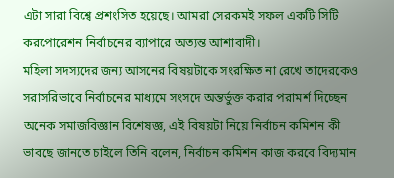এটা সারা বিশ্বে প্রশংসিত হয়েছে। আমরা সেরকমই সফল একটি সিটি করপোরেশন নির্বাচনের ব্যাপারে অত্যন্ত আশাবাদী।
মহিলা সদস্যদের জন্য আসনের বিষয়টাকে সংরক্ষিত না রেখে তাদেরকেও সরাসরিভাবে নির্বাচনের মাধ্যমে সংসদে অন্তর্ভুক্ত করার পরামর্শ দিচ্ছেন অনেক সমাজবিজ্ঞান বিশেষজ্ঞ, এই বিষয়টা নিয়ে নির্বাচন কমিশন কী ভাবছে জানতে চাইলে তিনি বলেন, নির্বাচন কমিশন কাজ করবে বিদ্যমান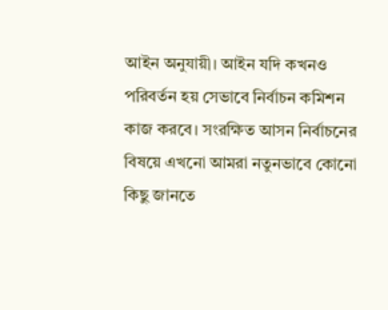আইন অনুযায়ী। আইন যদি কখনও পরিবর্তন হয় সেভাবে নির্বাচন কমিশন কাজ করবে। সংরক্ষিত আসন নির্বাচনের বিষয়ে এখনো আমরা নতুনভাবে কোনো কিছু জানতে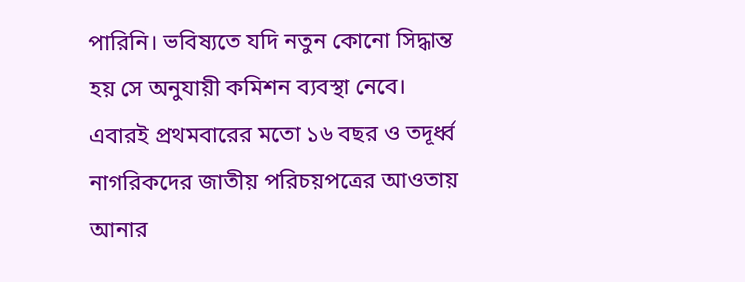পারিনি। ভবিষ্যতে যদি নতুন কোনো সিদ্ধান্ত হয় সে অনুযায়ী কমিশন ব্যবস্থা নেবে।
এবারই প্রথমবারের মতো ১৬ বছর ও তদূর্ধ্ব নাগরিকদের জাতীয় পরিচয়পত্রের আওতায় আনার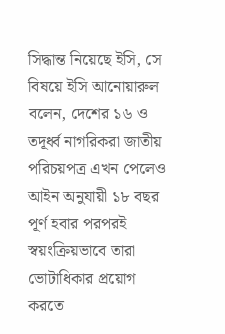সিদ্ধান্ত নিয়েছে ইসি, সে বিষয়ে ইসি আনোয়ারুল বলেন, দেশের ১৬ ও তদূর্ধ্ব নাগরিকরা জাতীয় পরিচয়পত্র এখন পেলেও আইন অনুযায়ী ১৮ বছর পূর্ণ হবার পরপরই স্বয়ংক্রিয়ভাবে তারা ভোটাধিকার প্রয়োগ করতে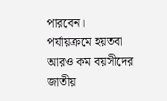পারবেন।
পর্যায়ক্রমে হয়তবা আরও কম বয়সীদের জাতীয়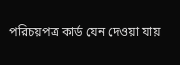পরিচয়পত্র কার্ড যেন দেওয়া যায়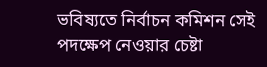ভবিষ্যতে নির্বাচন কমিশন সেই পদক্ষেপ নেওয়ার চেষ্টা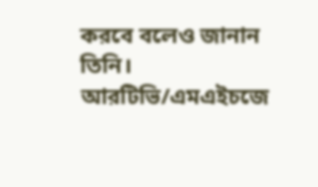করবে বলেও জানান তিনি।
আরটিভি/এমএইচজে